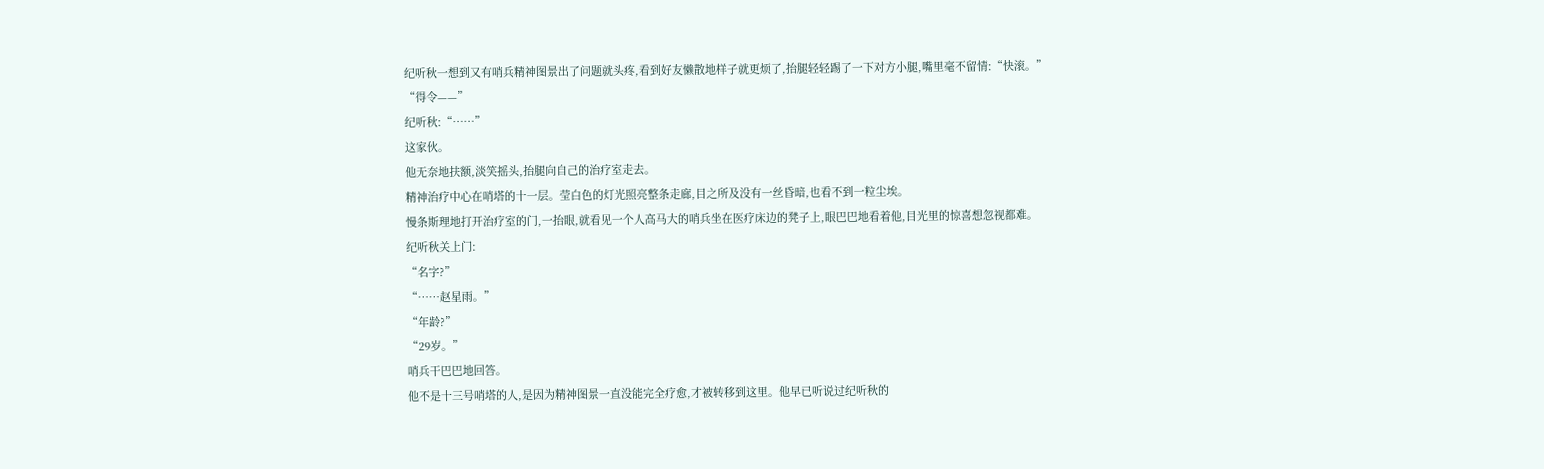纪听秋一想到又有哨兵精神图景出了问题就头疼,看到好友懒散地样子就更烦了,抬腿轻轻踢了一下对方小腿,嘴里毫不留情:“快滚。”
“得令——”
纪听秋:“……”
这家伙。
他无奈地扶额,淡笑摇头,抬腿向自己的治疗室走去。
精神治疗中心在哨塔的十一层。莹白色的灯光照亮整条走廊,目之所及没有一丝昏暗,也看不到一粒尘埃。
慢条斯理地打开治疗室的门,一抬眼,就看见一个人高马大的哨兵坐在医疗床边的凳子上,眼巴巴地看着他,目光里的惊喜想忽视都难。
纪听秋关上门:
“名字?”
“……赵星雨。”
“年龄?”
“29岁。”
哨兵干巴巴地回答。
他不是十三号哨塔的人,是因为精神图景一直没能完全疗愈,才被转移到这里。他早已听说过纪听秋的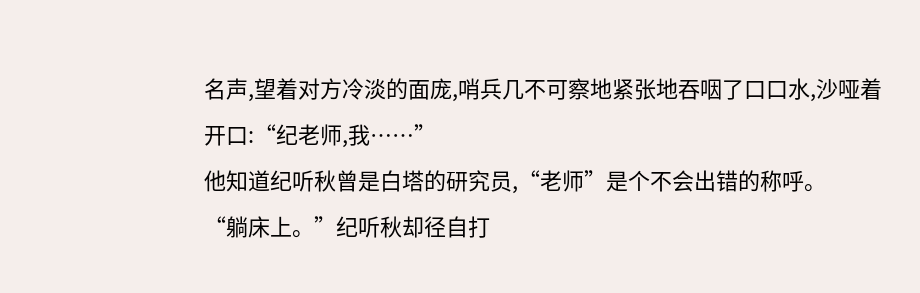名声,望着对方冷淡的面庞,哨兵几不可察地紧张地吞咽了口口水,沙哑着开口:“纪老师,我……”
他知道纪听秋曾是白塔的研究员,“老师”是个不会出错的称呼。
“躺床上。”纪听秋却径自打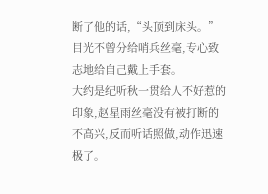断了他的话,“头顶到床头。”目光不曾分给哨兵丝毫,专心致志地给自己戴上手套。
大约是纪听秋一贯给人不好惹的印象,赵星雨丝毫没有被打断的不高兴,反而听话照做,动作迅速极了。